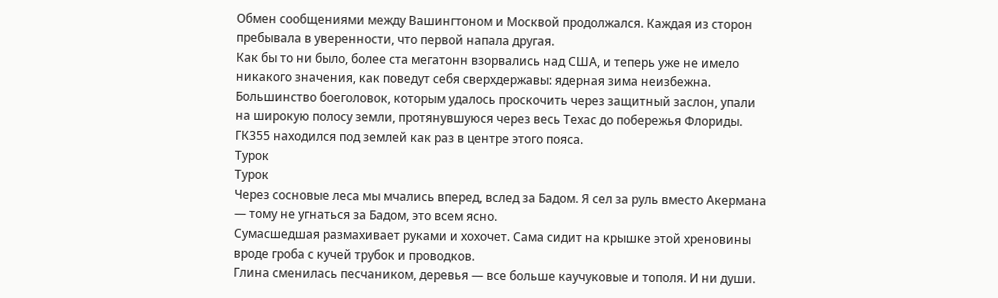Обмен сообщениями между Вашингтоном и Москвой продолжался. Каждая из сторон пребывала в уверенности, что первой напала другая.
Как бы то ни было, более ста мегатонн взорвались над США, и теперь уже не имело никакого значения, как поведут себя сверхдержавы: ядерная зима неизбежна.
Большинство боеголовок, которым удалось проскочить через защитный заслон, упали на широкую полосу земли, протянувшуюся через весь Техас до побережья Флориды.
ГК355 находился под землей как раз в центре этого пояса.
Турок
Турок
Через сосновые леса мы мчались вперед, вслед за Бадом. Я сел за руль вместо Акермана — тому не угнаться за Бадом, это всем ясно.
Сумасшедшая размахивает руками и хохочет. Сама сидит на крышке этой хреновины вроде гроба с кучей трубок и проводков.
Глина сменилась песчаником, деревья — все больше каучуковые и тополя. И ни души.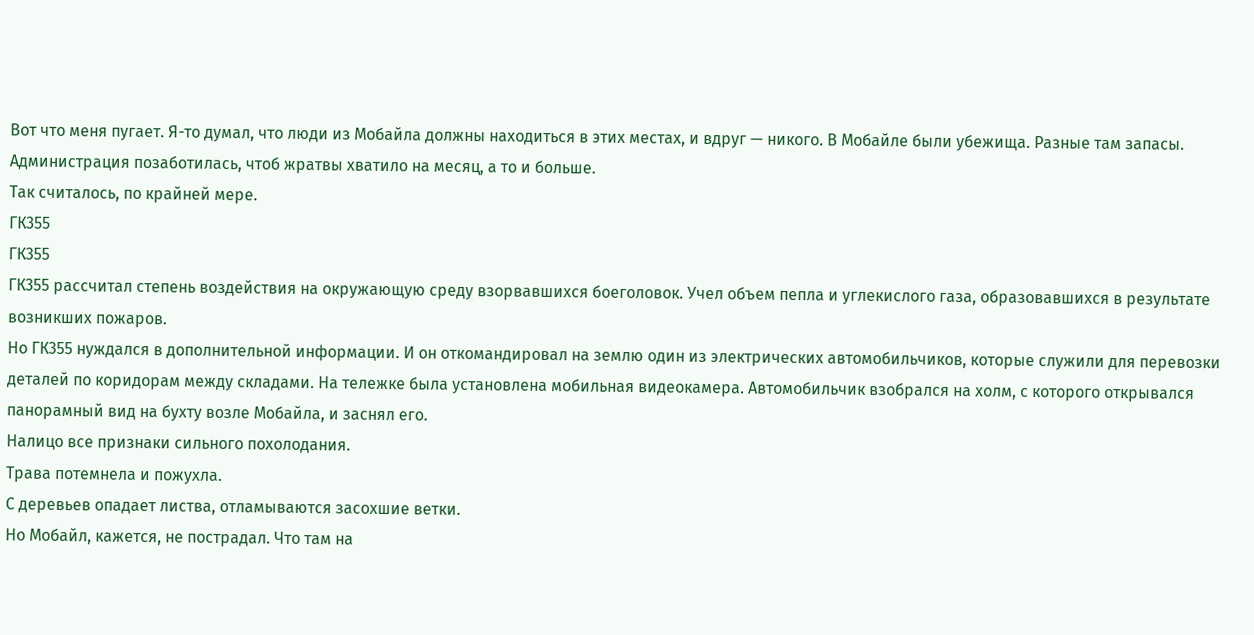Вот что меня пугает. Я-то думал, что люди из Мобайла должны находиться в этих местах, и вдруг — никого. В Мобайле были убежища. Разные там запасы. Администрация позаботилась, чтоб жратвы хватило на месяц, а то и больше.
Так считалось, по крайней мере.
ГК355
ГК355
ГК355 рассчитал степень воздействия на окружающую среду взорвавшихся боеголовок. Учел объем пепла и углекислого газа, образовавшихся в результате возникших пожаров.
Но ГК355 нуждался в дополнительной информации. И он откомандировал на землю один из электрических автомобильчиков, которые служили для перевозки деталей по коридорам между складами. На тележке была установлена мобильная видеокамера. Автомобильчик взобрался на холм, с которого открывался панорамный вид на бухту возле Мобайла, и заснял его.
Налицо все признаки сильного похолодания.
Трава потемнела и пожухла.
С деревьев опадает листва, отламываются засохшие ветки.
Но Мобайл, кажется, не пострадал. Что там на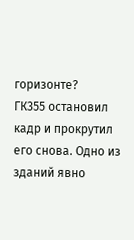горизонте?
ГК355 остановил кадр и прокрутил его снова. Одно из зданий явно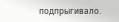подпрыгивало.